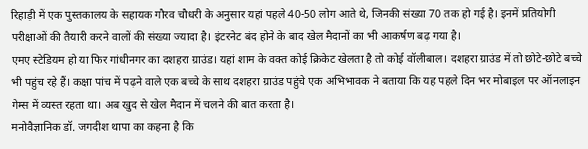रिहाड़ी में एक पुस्तकालय के सहायक गौरव चौधरी के अनुसार यहां पहले 40-50 लोग आते थे, जिनकी संख्या 70 तक हो गई है। इनमें प्रतियोगी परीक्षाओं की तैयारी करने वालों की संख्या ज्यादा है। इंटरनेट बंद होने के बाद खेल मैदानों का भी आकर्षण बढ़ गया है।
एमए स्टेडियम हो या फिर गांधीनगर का दशहरा ग्राउंड। यहां शाम के वक्त कोई क्रिकेट खेलता है तो कोई वॉलीबाल। दशहरा ग्राउंड में तो छोटे-छोटे बच्चे भी पहुंच रहे हैं। कक्षा पांच में पढ़ने वाले एक बच्चे के साथ दशहरा ग्राउंड पहुंचे एक अभिभावक ने बताया कि यह पहले दिन भर मोबाइल पर ऑनलाइन गेम्स में व्यस्त रहता था। अब खुद से खेल मैदान में चलने की बात करता है।
मनोवैज्ञानिक डॉ. जगदीश थापा का कहना है कि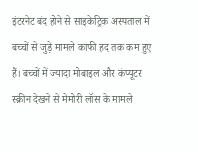इंटरनेट बंद होने से साइकेट्रिक अस्पताल में बच्चों से जुड़े मामले काफी हद तक कम हुए हैं। बच्चों में ज्यादा मोबाइल और कंप्यूटर स्क्रीन देखने से मेमोरी लॉस के मामले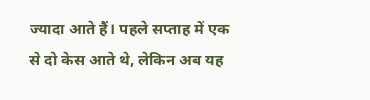ज्यादा आते हैं। पहले सप्ताह में एक से दो केस आते थे, लेकिन अब यह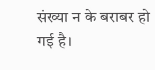संख्या न के बराबर हो गई है।